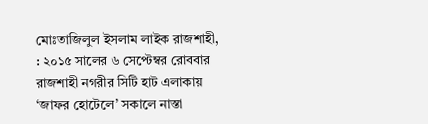মোঃতাজিলুল ইসলাম লাইক রাজশাহী,
: ২০১৫ সালের ৬ সেপ্টেম্বর রোববার রাজশাহী নগরীর সিটি হাট এলাকায় ‘জাফর হোটেলে’ সকালে নাস্তা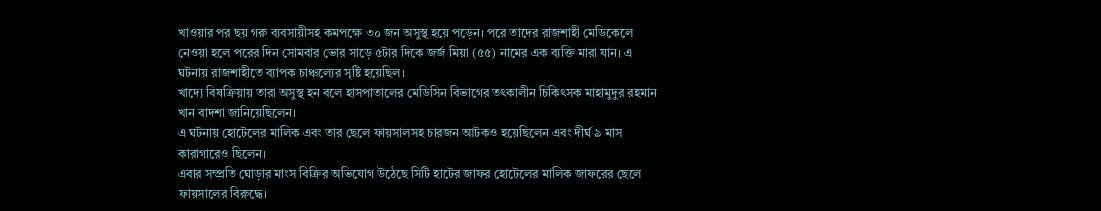খাওয়ার পর ছয় গরু ব্যবসায়ীসহ কমপক্ষে ৩০ জন অসুস্থ হয়ে পড়েন। পরে তাদের রাজশাহী মেডিকেলে নেওয়া হলে পরের দিন সোমবার ভোর সাড়ে ৫টার দিকে জর্জ মিয়া (৫৫) নামের এক ব্যক্তি মারা যান। এ ঘটনায় রাজশাহীতে ব্যাপক চাঞ্চল্যের সৃষ্টি হয়েছিল।
খাদ্যে বিষক্রিয়ায় তারা অসুস্থ হন বলে হাসপাতালের মেডিসিন বিভাগের তৎকালীন চিকিৎসক মাহামুদুর রহমান খান বাদশা জানিয়েছিলেন।
এ ঘটনায় হোটেলের মালিক এবং তার ছেলে ফায়সালসহ চারজন আটকও হয়েছিলেন এবং দীর্ঘ ৯ মাস কারাগারেও ছিলেন।
এবার সম্প্রতি ঘোড়ার মাংস বিক্রির অভিযোগ উঠেছে সিটি হাটের জাফর হোটেলের মালিক জাফরের ছেলে ফায়সালের বিরুদ্ধে।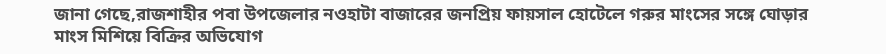জানা গেছে,রাজশাহীর পবা উপজেলার নওহাটা বাজারের জনপ্রিয় ফায়সাল হোটেলে গরুর মাংসের সঙ্গে ঘোড়ার মাংস মিশিয়ে বিক্রির অভিযোগ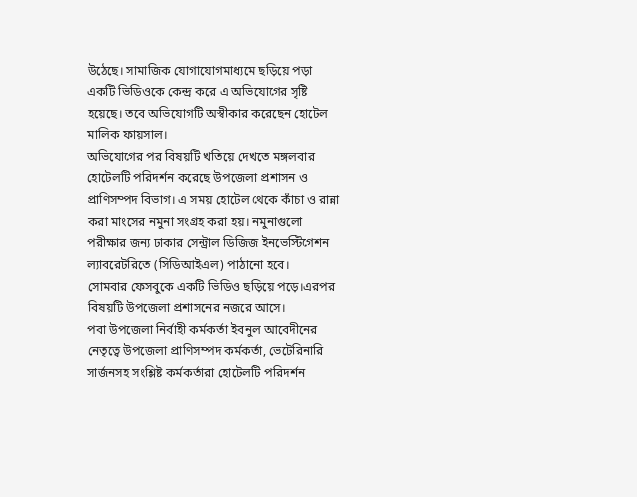উঠেছে। সামাজিক যোগাযোগমাধ্যমে ছড়িয়ে পড়া একটি ভিডিওকে কেন্দ্র করে এ অভিযোগের সৃষ্টি হয়েছে। তবে অভিযোগটি অস্বীকার করেছেন হোটেল মালিক ফায়সাল।
অভিযোগের পর বিষয়টি খতিয়ে দেখতে মঙ্গলবার হোটেলটি পরিদর্শন করেছে উপজেলা প্রশাসন ও প্রাণিসম্পদ বিভাগ। এ সময় হোটেল থেকে কাঁচা ও রান্না করা মাংসের নমুনা সংগ্রহ করা হয়। নমুনাগুলো পরীক্ষার জন্য ঢাকার সেন্ট্রাল ডিজিজ ইনভেস্টিগেশন ল্যাবরেটরিতে (সিডিআইএল) পাঠানো হবে।
সোমবার ফেসবুকে একটি ভিডিও ছড়িয়ে পড়ে।এরপর বিষয়টি উপজেলা প্রশাসনের নজরে আসে।
পবা উপজেলা নির্বাহী কর্মকর্তা ইবনুল আবেদীনের নেতৃত্বে উপজেলা প্রাণিসম্পদ কর্মকর্তা, ভেটেরিনারি সার্জনসহ সংশ্লিষ্ট কর্মকর্তারা হোটেলটি পরিদর্শন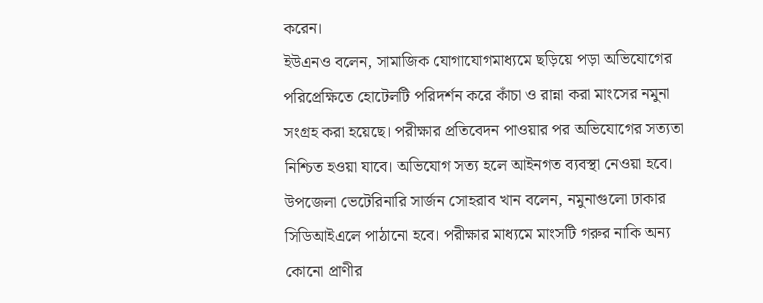করেন।
ইউএনও বলেন, সামাজিক যোগাযোগমাধ্যমে ছড়িয়ে পড়া অভিযোগের পরিপ্রেক্ষিতে হোটেলটি পরিদর্শন করে কাঁচা ও রান্না করা মাংসের নমুনা সংগ্রহ করা হয়েছে। পরীক্ষার প্রতিবেদন পাওয়ার পর অভিযোগের সত্যতা নিশ্চিত হওয়া যাবে। অভিযোগ সত্য হলে আইনগত ব্যবস্থা নেওয়া হবে।
উপজেলা ভেটেরিনারি সার্জন সোহরাব খান বলেন, নমুনাগুলো ঢাকার সিডিআইএলে পাঠানো হবে। পরীক্ষার মাধ্যমে মাংসটি গরুর নাকি অন্য কোনো প্রাণীর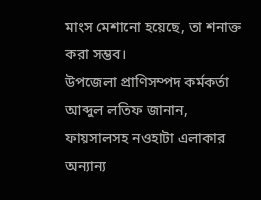মাংস মেশানো হয়েছে, তা শনাক্ত করা সম্ভব।
উপজেলা প্রাণিসম্পদ কর্মকর্তা আব্দুল লতিফ জানান, ফায়সালসহ নওহাটা এলাকার অন্যান্য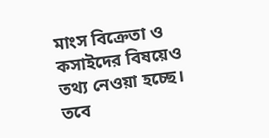মাংস বিক্রেতা ও কসাইদের বিষয়েও তথ্য নেওয়া হচ্ছে।
তবে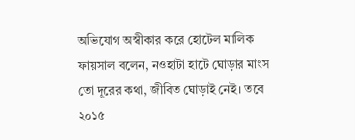অভিযোগ অস্বীকার করে হোটেল মালিক ফায়সাল বলেন, নওহাটা হাটে ঘোড়ার মাংস তো দূরের কথা, জীবিত ঘোড়াই নেই। তবে ২০১৫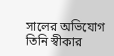সালের অভিযোগ তিনি স্বীকার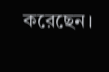করেছেন।